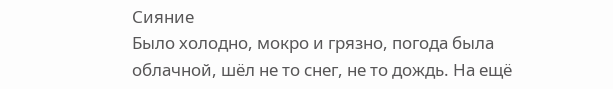Сияние
Было холодно, мокро и грязно, погода была облачной, шёл не то снег, не то дождь. На ещё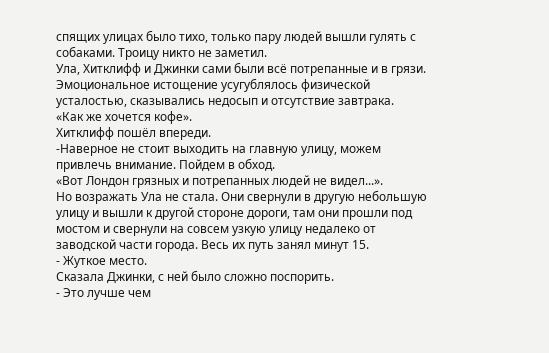спящих улицах было тихо, только пару людей вышли гулять с собаками. Троицу никто не заметил.
Ула, Хитклифф и Джинки сами были всё потрепанные и в грязи. Эмоциональное истощение усугублялось физической усталостью, сказывались недосып и отсутствие завтрака.
«Как же хочется кофе».
Хитклифф пошёл впереди.
-Наверное не стоит выходить на главную улицу, можем привлечь внимание. Пойдем в обход.
«Вот Лондон грязных и потрепанных людей не видел...».
Но возражать Ула не стала. Они свернули в другую небольшую улицу и вышли к другой стороне дороги, там они прошли под мостом и свернули на совсем узкую улицу недалеко от заводской части города. Весь их путь занял минут 15.
- Жуткое место.
Сказала Джинки, с ней было сложно поспорить.
- Это лучше чем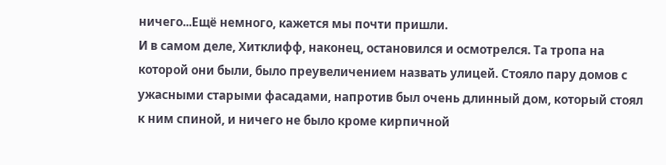ничего...Ещё немного, кажется мы почти пришли.
И в самом деле, Хитклифф, наконец, остановился и осмотрелся. Та тропа на которой они были, было преувеличением назвать улицей. Стояло пару домов с ужасными старыми фасадами, напротив был очень длинный дом, который стоял к ним спиной, и ничего не было кроме кирпичной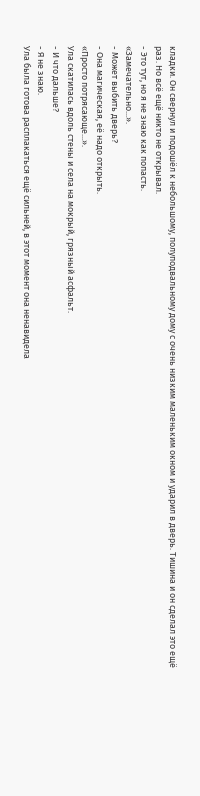кладки. Он свернул и подошёл к небольшому, полуподвальному дому с очень низким маленьким окном и ударил в дверь. Тишина и он сделал это ещё раз. Но всё ещё никто не открывал.
- Это тут, но я не знаю как попасть.
«Замечательно...».
- Может выбить дверь?
- Она магическая, её надо открыть.
«Просто потрясающе...».
Ула скатилась вдоль стены и села на мокрый, грязный асфальт.
- И что дальше?
- Я не знаю.
Ула была готова расплакаться ещё сильней, в этот момент она ненавидела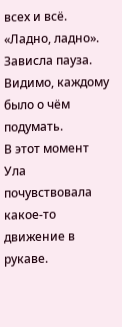всех и всё.
«Ладно, ладно».
Зависла пауза. Видимо, каждому было о чём подумать.
В этот момент Ула почувствовала какое-то движение в рукаве.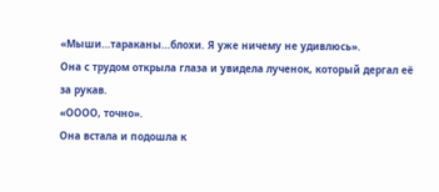«Мыши...тараканы...блохи. Я уже ничему не удивлюсь».
Она с трудом открыла глаза и увидела лученок, который дергал её за рукав.
«ОООО, точно».
Она встала и подошла к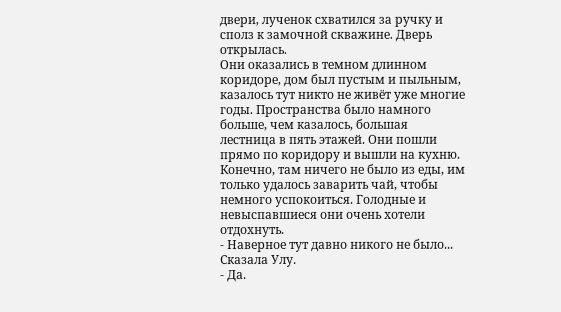двери, лученок схватился за ручку и сполз к замочной скважине. Дверь открылась.
Они оказались в темном длинном коридоре, дом был пустым и пыльным, казалось тут никто не живёт уже многие годы. Пространства было намного больше, чем казалось, большая лестница в пять этажей. Они пошли прямо по коридору и вышли на кухню. Конечно, там ничего не было из еды, им только удалось заварить чай, чтобы немного успокоиться. Голодные и невыспавшиеся они очень хотели отдохнуть.
- Наверное тут давно никого не было...
Сказала Улу.
- Да.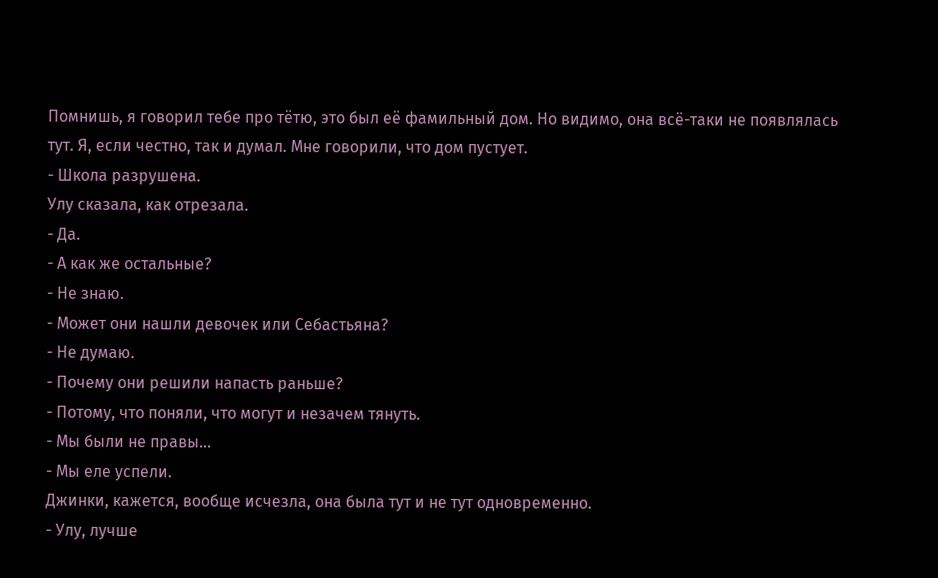Помнишь, я говорил тебе про тётю, это был её фамильный дом. Но видимо, она всё-таки не появлялась тут. Я, если честно, так и думал. Мне говорили, что дом пустует.
- Школа разрушена.
Улу сказала, как отрезала.
- Да.
- А как же остальные?
- Не знаю.
- Может они нашли девочек или Себастьяна?
- Не думаю.
- Почему они решили напасть раньше?
- Потому, что поняли, что могут и незачем тянуть.
- Мы были не правы...
- Мы еле успели.
Джинки, кажется, вообще исчезла, она была тут и не тут одновременно.
- Улу, лучше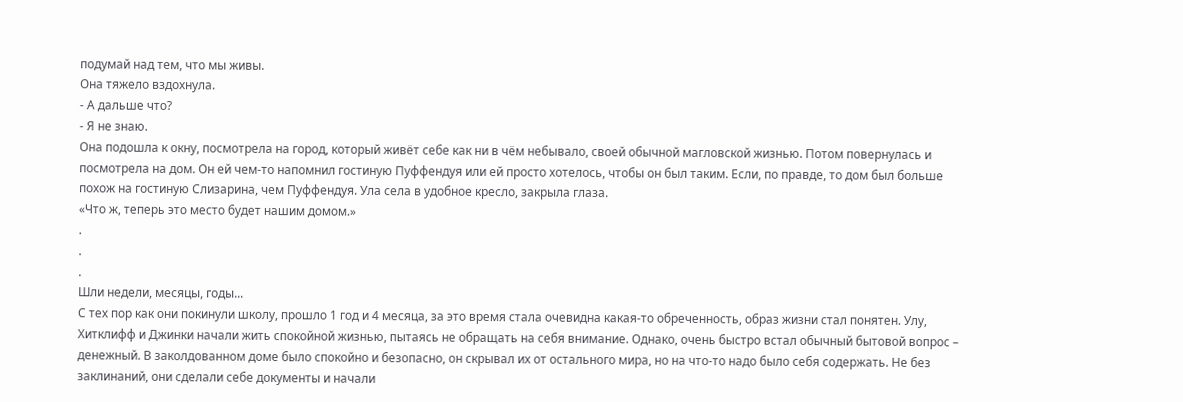подумай над тем, что мы живы.
Она тяжело вздохнула.
- А дальше что?
- Я не знаю.
Она подошла к окну, посмотрела на город, который живёт себе как ни в чём небывало, своей обычной магловской жизнью. Потом повернулась и посмотрела на дом. Он ей чем-то напомнил гостиную Пуффендуя или ей просто хотелось, чтобы он был таким. Если, по правде, то дом был больше похож на гостиную Слизарина, чем Пуффендуя. Ула села в удобное кресло, закрыла глаза.
«Что ж, теперь это место будет нашим домом.»
.
.
.
Шли недели, месяцы, годы...
С тех пор как они покинули школу, прошло 1 год и 4 месяца, за это время стала очевидна какая-то обреченность, образ жизни стал понятен. Улу, Хитклифф и Джинки начали жить спокойной жизнью, пытаясь не обращать на себя внимание. Однако, очень быстро встал обычный бытовой вопрос – денежный. В заколдованном доме было спокойно и безопасно, он скрывал их от остального мира, но на что-то надо было себя содержать. Не без заклинаний, они сделали себе документы и начали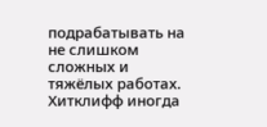подрабатывать на не слишком сложных и тяжёлых работах. Хитклифф иногда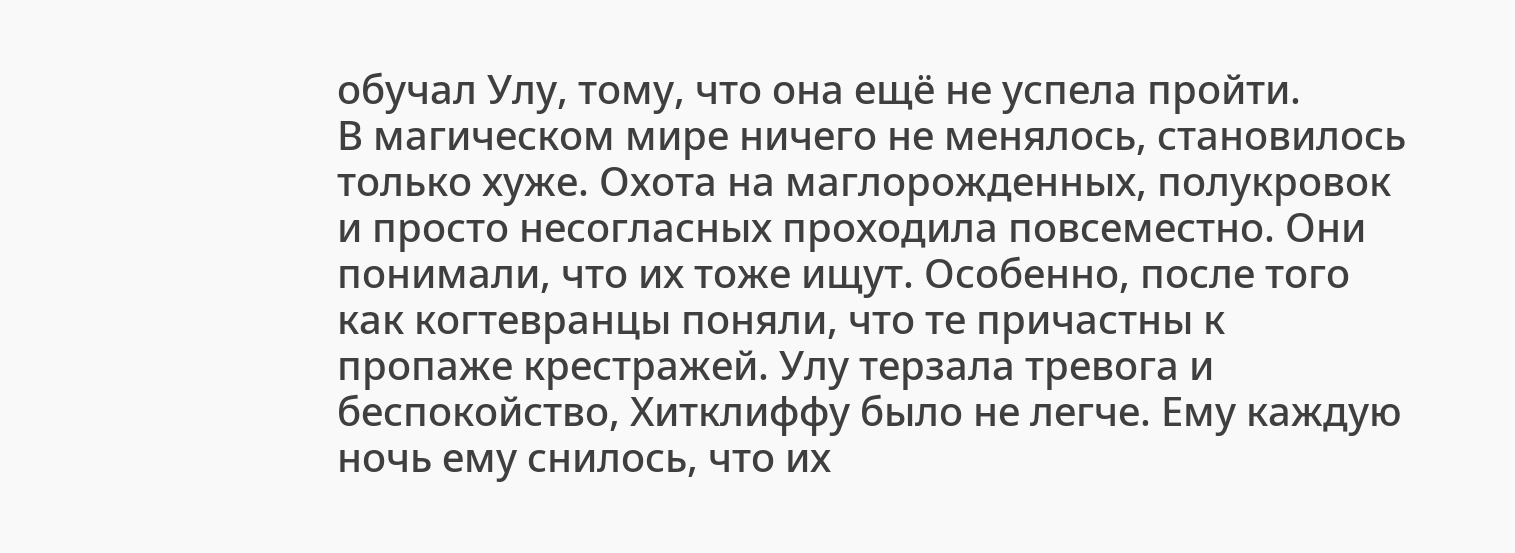обучал Улу, тому, что она ещё не успела пройти.
В магическом мире ничего не менялось, становилось только хуже. Охота на маглорожденных, полукровок и просто несогласных проходила повсеместно. Они понимали, что их тоже ищут. Особенно, после того как когтевранцы поняли, что те причастны к пропаже крестражей. Улу терзала тревога и беспокойство, Хитклиффу было не легче. Ему каждую ночь ему снилось, что их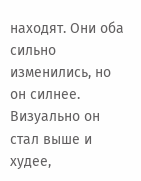находят. Они оба сильно изменились, но он силнее. Визуально он стал выше и худее,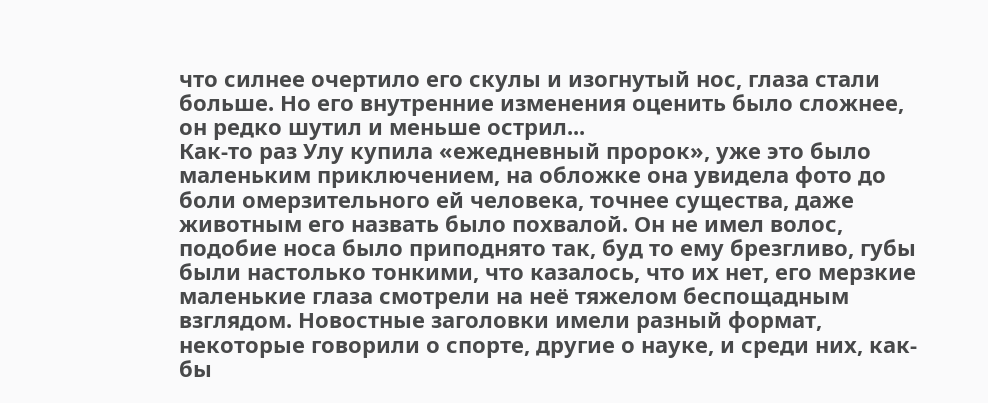что силнее очертило его скулы и изогнутый нос, глаза стали больше. Но его внутренние изменения оценить было сложнее, он редко шутил и меньше острил...
Как-то раз Улу купила «ежедневный пророк», уже это было маленьким приключением, на обложке она увидела фото до боли омерзительного ей человека, точнее существа, даже животным его назвать было похвалой. Он не имел волос, подобие носа было приподнято так, буд то ему брезгливо, губы были настолько тонкими, что казалось, что их нет, его мерзкие маленькие глаза смотрели на неё тяжелом беспощадным взглядом. Новостные заголовки имели разный формат, некоторые говорили о спорте, другие о науке, и среди них, как-бы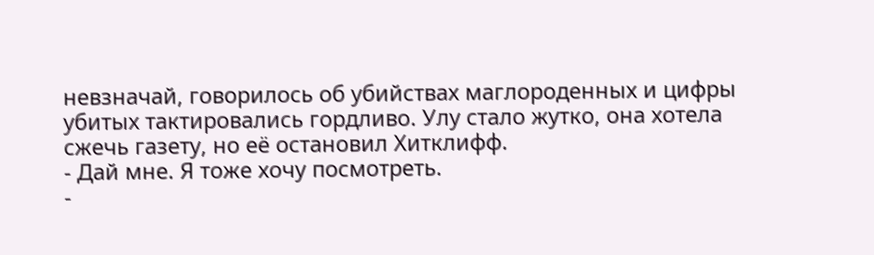невзначай, говорилось об убийствах маглороденных и цифры убитых тактировались гордливо. Улу стало жутко, она хотела сжечь газету, но её остановил Хитклифф.
- Дай мне. Я тоже хочу посмотреть.
-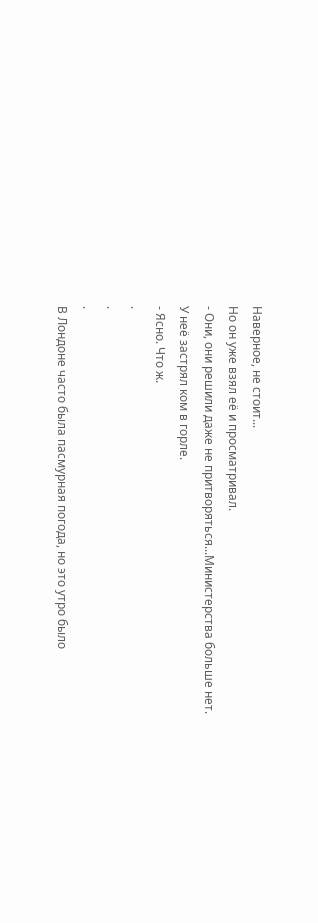Наверное, не стоит...
Но он уже взял её и просматривал.
- Они, они решили даже не притворяться...Министерства больше нет.
У неё застрял ком в горле.
- Ясно. Что ж.
.
.
.
В Лондоне часто была пасмурная погода, но это утро было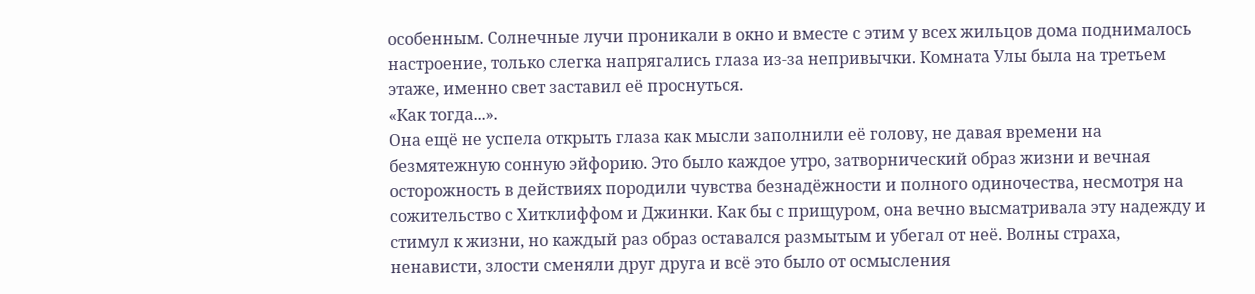особенным. Солнечные лучи проникали в окно и вместе с этим у всех жильцов дома поднималось настроение, только слегка напрягались глаза из-за непривычки. Комната Улы была на третьем этаже, именно свет заставил её проснуться.
«Как тогда...».
Она ещё не успела открыть глаза как мысли заполнили её голову, не давая времени на безмятежную сонную эйфорию. Это было каждое утро, затворнический образ жизни и вечная осторожность в действиях породили чувства безнадёжности и полного одиночества, несмотря на сожительство с Хитклиффом и Джинки. Как бы с прищуром, она вечно высматривала эту надежду и стимул к жизни, но каждый раз образ оставался размытым и убегал от неё. Волны страха, ненависти, злости сменяли друг друга и всё это было от осмысления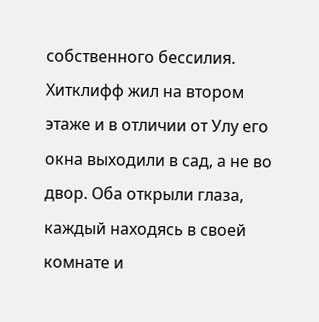собственного бессилия.
Хитклифф жил на втором этаже и в отличии от Улу его окна выходили в сад, а не во двор. Оба открыли глаза, каждый находясь в своей комнате и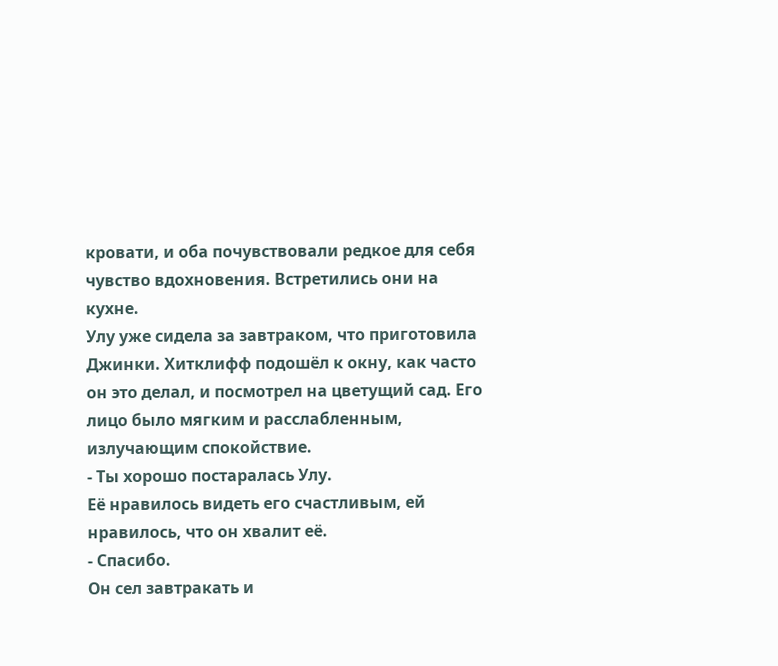кровати, и оба почувствовали редкое для себя чувство вдохновения. Встретились они на кухне.
Улу уже сидела за завтраком, что приготовила Джинки. Хитклифф подошёл к окну, как часто он это делал, и посмотрел на цветущий сад. Его лицо было мягким и расслабленным, излучающим спокойствие.
- Ты хорошо постаралась Улу.
Её нравилось видеть его счастливым, ей нравилось, что он хвалит её.
- Спасибо.
Он сел завтракать и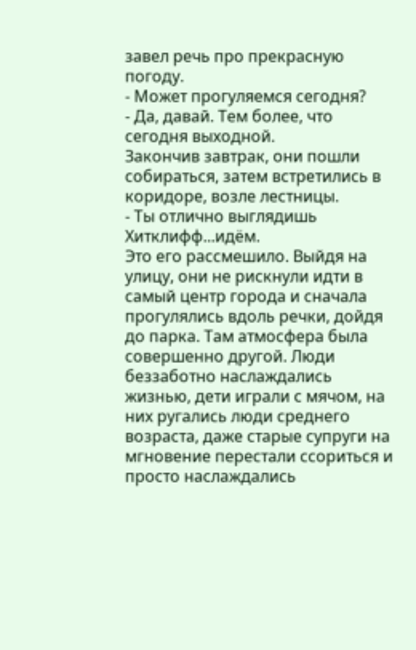завел речь про прекрасную погоду.
- Может прогуляемся сегодня?
- Да, давай. Тем более, что сегодня выходной.
Закончив завтрак, они пошли собираться, затем встретились в коридоре, возле лестницы.
- Ты отлично выглядишь Хитклифф...идём.
Это его рассмешило. Выйдя на улицу, они не рискнули идти в самый центр города и сначала прогулялись вдоль речки, дойдя до парка. Там атмосфера была совершенно другой. Люди беззаботно наслаждались жизнью, дети играли с мячом, на них ругались люди среднего возраста, даже старые супруги на мгновение перестали ссориться и просто наслаждались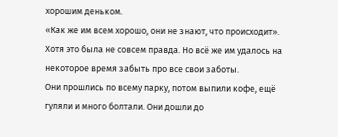хорошим деньком.
«Как же им всем хорошо, они не знают, что происходит».
Хотя это была не совсем правда. Но всё же им удалось на некоторое время забыть про все свои заботы.
Они прошлись по всему парку, потом выпили кофе, ещё гуляли и много болтали. Они дошли до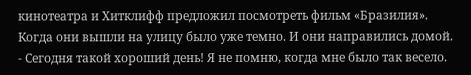кинотеатра и Хитклифф предложил посмотреть фильм «Бразилия». Когда они вышли на улицу было уже темно. И они направились домой.
- Сегодня такой хороший день! Я не помню, когда мне было так весело.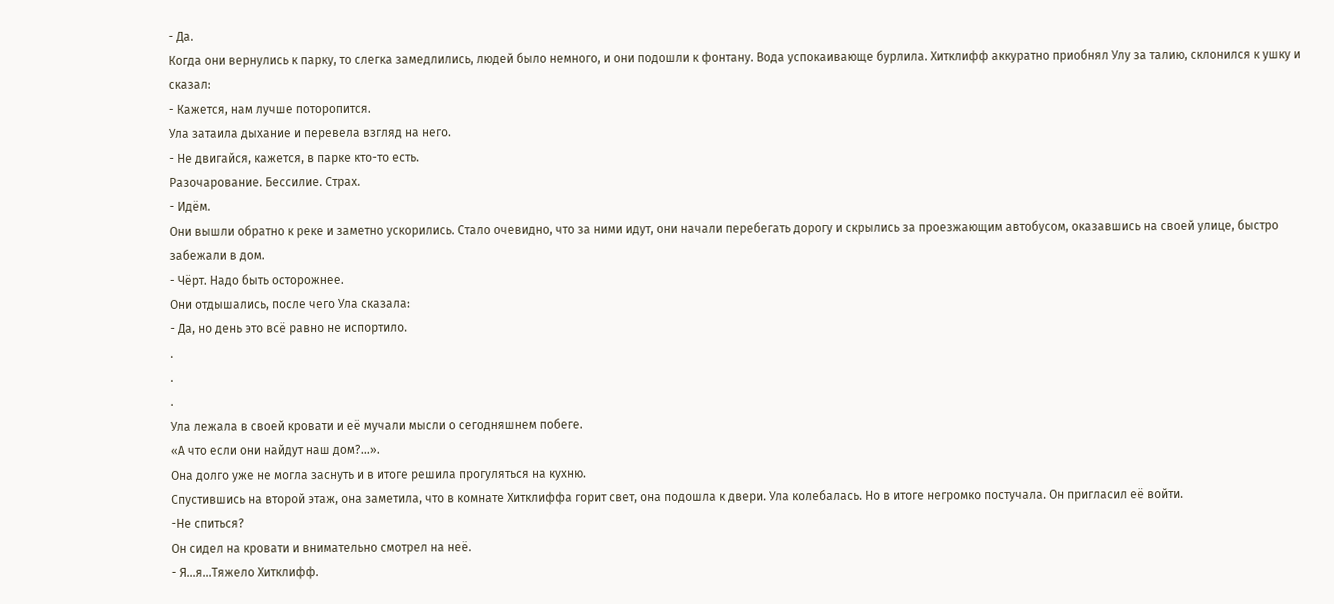- Да.
Когда они вернулись к парку, то слегка замедлились, людей было немного, и они подошли к фонтану. Вода успокаивающе бурлила. Хитклифф аккуратно приобнял Улу за талию, склонился к ушку и сказал:
- Кажется, нам лучше поторопится.
Ула затаила дыхание и перевела взгляд на него.
- Не двигайся, кажется, в парке кто-то есть.
Разочарование. Бессилие. Страх.
- Идём.
Они вышли обратно к реке и заметно ускорились. Стало очевидно, что за ними идут, они начали перебегать дорогу и скрылись за проезжающим автобусом, оказавшись на своей улице, быстро забежали в дом.
- Чёрт. Надо быть осторожнее.
Они отдышались, после чего Ула сказала:
- Да, но день это всё равно не испортило.
.
.
.
Ула лежала в своей кровати и её мучали мысли о сегодняшнем побеге.
«А что если они найдут наш дом?...».
Она долго уже не могла заснуть и в итоге решила прогуляться на кухню.
Спустившись на второй этаж, она заметила, что в комнате Хитклиффа горит свет, она подошла к двери. Ула колебалась. Но в итоге негромко постучала. Он пригласил её войти.
-Не спиться?
Он сидел на кровати и внимательно смотрел на неё.
- Я...я...Тяжело Хитклифф.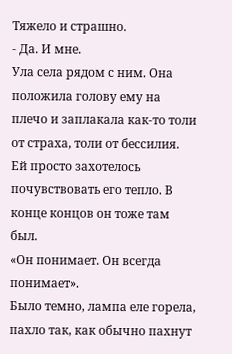Тяжело и страшно.
- Да. И мне.
Ула села рядом с ним. Она положила голову ему на плечо и заплакала как-то толи от страха, толи от бессилия. Ей просто захотелось почувствовать его тепло. В конце концов он тоже там был.
«Он понимает. Он всегда понимает».
Было темно, лампа еле горела, пахло так, как обычно пахнут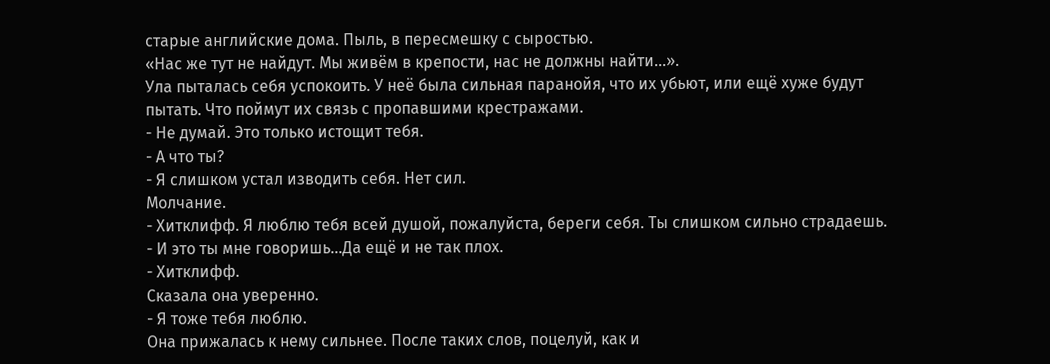старые английские дома. Пыль, в пересмешку с сыростью.
«Нас же тут не найдут. Мы живём в крепости, нас не должны найти...».
Ула пыталась себя успокоить. У неё была сильная паранойя, что их убьют, или ещё хуже будут пытать. Что поймут их связь с пропавшими крестражами.
- Не думай. Это только истощит тебя.
- А что ты?
- Я слишком устал изводить себя. Нет сил.
Молчание.
- Хитклифф. Я люблю тебя всей душой, пожалуйста, береги себя. Ты слишком сильно страдаешь.
- И это ты мне говоришь...Да ещё и не так плох.
- Хитклифф.
Сказала она уверенно.
- Я тоже тебя люблю.
Она прижалась к нему сильнее. После таких слов, поцелуй, как и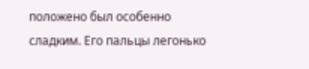положено был особенно сладким. Его пальцы легонько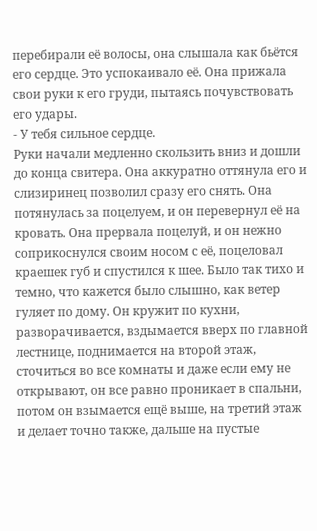перебирали её волосы, она слышала как бьётся его сердце. Это успокаивало её. Она прижала свои руки к его груди, пытаясь почувствовать его удары.
- У тебя сильное сердце.
Руки начали медленно скользить вниз и дошли до конца свитера. Она аккуратно оттянула его и слизиринец позволил сразу его снять. Она потянулась за поцелуем, и он перевернул её на кровать. Она прервала поцелуй, и он нежно соприкоснулся своим носом с её, поцеловал краешек губ и спустился к шее. Было так тихо и темно, что кажется было слышно, как ветер гуляет по дому. Он кружит по кухни, разворачивается, вздымается вверх по главной лестнице, поднимается на второй этаж, сточиться во все комнаты и даже если ему не открывают, он все равно проникает в спальни, потом он взымается ещё выше, на третий этаж и делает точно также, дальше на пустые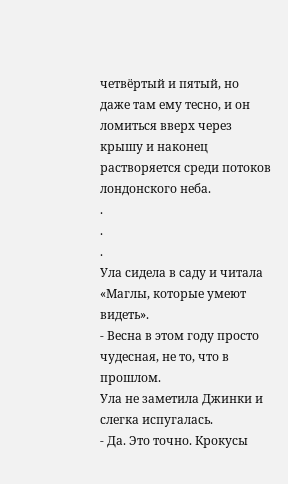четвёртый и пятый, но даже там ему тесно, и он ломиться вверх через крышу и наконец растворяется среди потоков лондонского неба.
.
.
.
Ула сидела в саду и читала «Маглы, которые умеют видеть».
- Весна в этом году просто чудесная, не то, что в прошлом.
Ула не заметила Джинки и слегка испугалась.
- Да. Это точно. Крокусы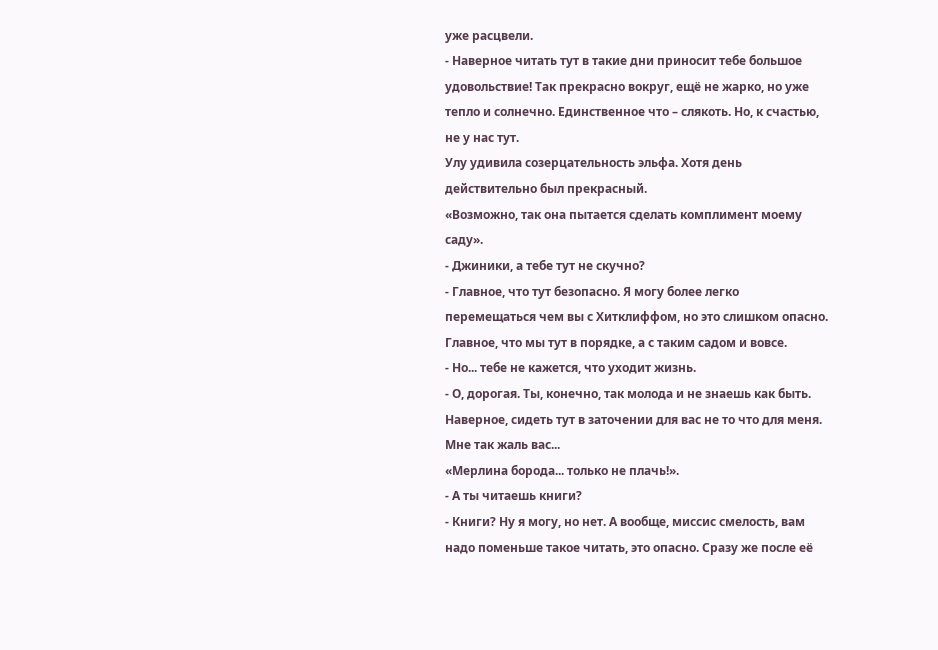уже расцвели.
- Наверное читать тут в такие дни приносит тебе большое удовольствие! Так прекрасно вокруг, ещё не жарко, но уже тепло и солнечно. Единственное что – слякоть. Но, к счастью, не у нас тут.
Улу удивила созерцательность эльфа. Хотя день действительно был прекрасный.
«Возможно, так она пытается сделать комплимент моему саду».
- Джиники, а тебе тут не скучно?
- Главное, что тут безопасно. Я могу более легко перемещаться чем вы с Хитклиффом, но это слишком опасно. Главное, что мы тут в порядке, а с таким садом и вовсе.
- Но... тебе не кажется, что уходит жизнь.
- О, дорогая. Ты, конечно, так молода и не знаешь как быть. Наверное, сидеть тут в заточении для вас не то что для меня. Мне так жаль вас...
«Мерлина борода... только не плачь!».
- А ты читаешь книги?
- Книги? Ну я могу, но нет. А вообще, миссис смелость, вам надо поменьше такое читать, это опасно. Сразу же после её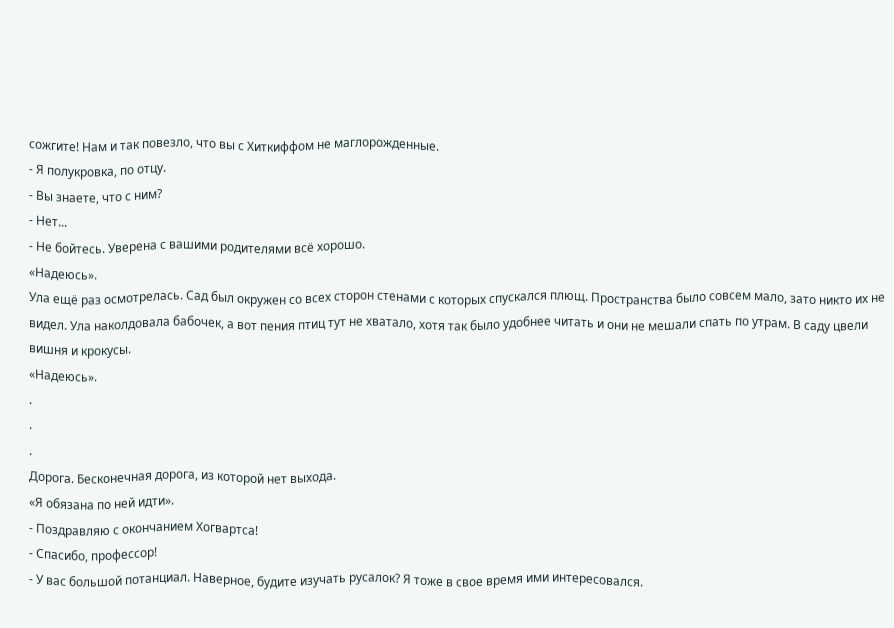сожгите! Нам и так повезло, что вы с Хиткиффом не маглорожденные.
- Я полукровка, по отцу.
- Вы знаете, что с ним?
- Нет...
- Не бойтесь. Уверена с вашими родителями всё хорошо.
«Надеюсь».
Ула ещё раз осмотрелась. Сад был окружен со всех сторон стенами с которых спускался плющ. Пространства было совсем мало, зато никто их не видел. Ула наколдовала бабочек, а вот пения птиц тут не хватало, хотя так было удобнее читать и они не мешали спать по утрам. В саду цвели вишня и крокусы.
«Надеюсь».
.
.
.
Дорога. Бесконечная дорога, из которой нет выхода.
«Я обязана по ней идти».
- Поздравляю с окончанием Хогвартса!
- Спасибо, профессор!
- У вас большой потанциал. Наверное, будите изучать русалок? Я тоже в свое время ими интересовался.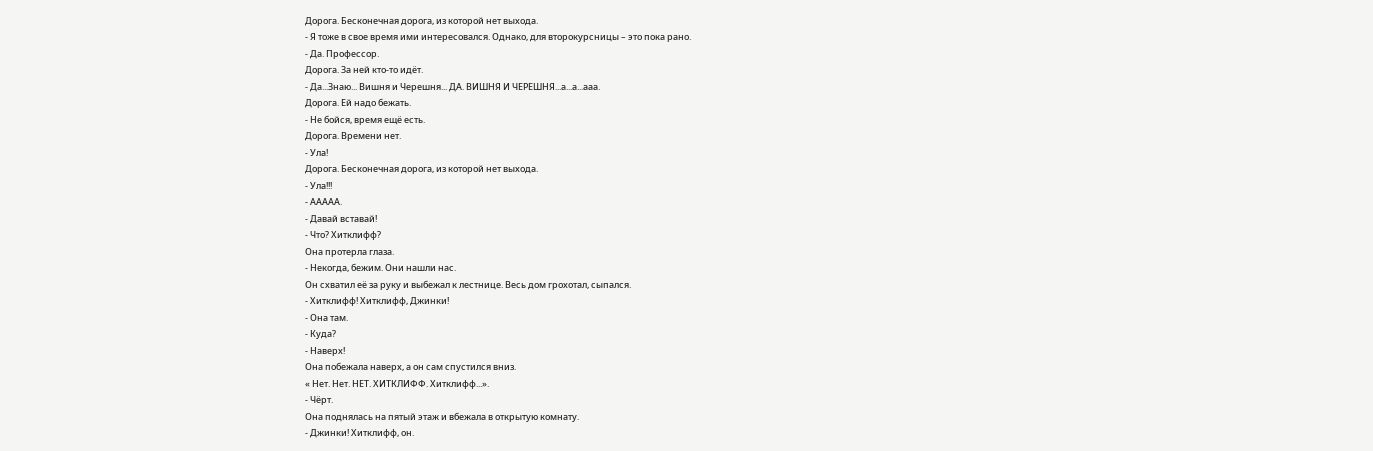Дорога. Бесконечная дорога, из которой нет выхода.
- Я тоже в свое время ими интересовался. Однако, для второкурсницы – это пока рано.
- Да. Профессор.
Дорога. За ней кто-то идёт.
- Да...Знаю... Вишня и Черешня... ДА. ВИШНЯ И ЧЕРЕШНЯ...а...а...ааа.
Дорога. Ей надо бежать.
- Не бойся, время ещё есть.
Дорога. Времени нет.
- Ула!
Дорога. Бесконечная дорога, из которой нет выхода.
- Ула!!!
- ААААА.
- Давай вставай!
- Что? Хитклифф?
Она протерла глаза.
- Некогда, бежим. Они нашли нас.
Он схватил её за руку и выбежал к лестнице. Весь дом грохотал, сыпался.
- Хитклифф! Хитклифф, Джинки!
- Она там.
- Куда?
- Наверх!
Она побежала наверх, а он сам спустился вниз.
« Нет. Нет. НЕТ. ХИТКЛИФФ. Хитклифф...».
- Чёрт.
Она поднялась на пятый этаж и вбежала в открытую комнату.
- Джинки! Хитклифф, он.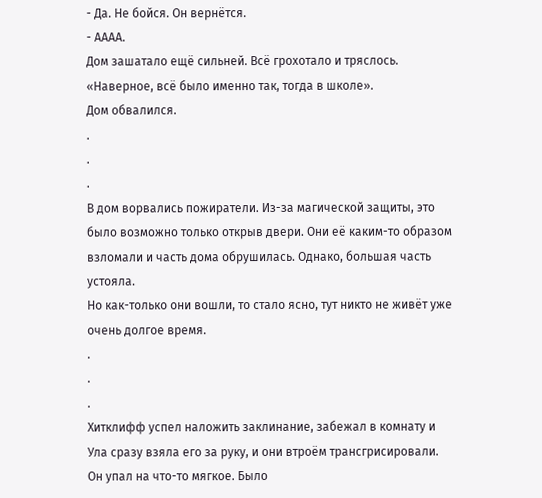- Да. Не бойся. Он вернётся.
- АААА.
Дом зашатало ещё сильней. Всё грохотало и тряслось.
«Наверное, всё было именно так, тогда в школе».
Дом обвалился.
.
.
.
В дом ворвались пожиратели. Из-за магической защиты, это было возможно только открыв двери. Они её каким-то образом взломали и часть дома обрушилась. Однако, большая часть устояла.
Но как-только они вошли, то стало ясно, тут никто не живёт уже очень долгое время.
.
.
.
Хитклифф успел наложить заклинание, забежал в комнату и Ула сразу взяла его за руку, и они втроём трансгрисировали.
Он упал на что-то мягкое. Было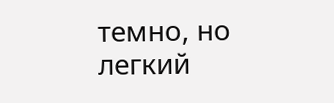темно, но легкий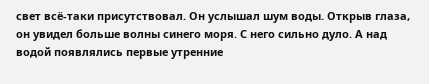свет всё-таки присутствовал. Он услышал шум воды. Открыв глаза, он увидел больше волны синего моря. С него сильно дуло. А над водой появлялись первые утренние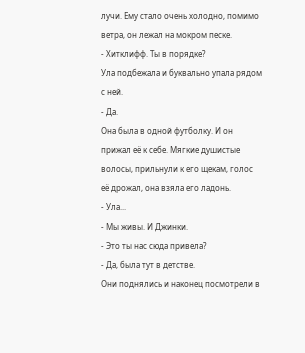лучи. Ему стало очень холодно, помимо ветра, он лежал на мокром песке.
- Хитклифф. Ты в порядке?
Ула подбежала и буквально упала рядом с ней.
- Да.
Она была в одной футболку. И он прижал её к себе. Мягкие душистые волосы, прильнули к его щекам, голос её дрожал, она взяла его ладонь.
- Ула...
- Мы живы. И Джинки.
- Это ты нас сюда привела?
- Да, была тут в детстве.
Они поднялись и наконец посмотрели в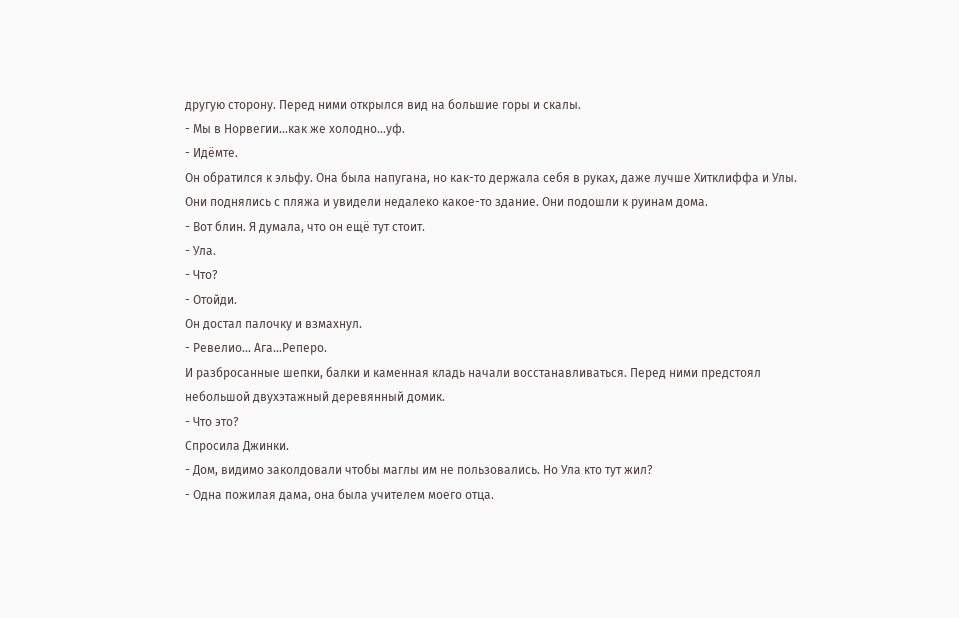другую сторону. Перед ними открылся вид на большие горы и скалы.
- Мы в Норвегии...как же холодно...уф.
- Идёмте.
Он обратился к эльфу. Она была напугана, но как-то держала себя в руках, даже лучше Хитклиффа и Улы. Они поднялись с пляжа и увидели недалеко какое-то здание. Они подошли к руинам дома.
- Вот блин. Я думала, что он ещё тут стоит.
- Ула.
- Что?
- Отойди.
Он достал палочку и взмахнул.
- Ревелио... Ага...Реперо.
И разбросанные шепки, балки и каменная кладь начали восстанавливаться. Перед ними предстоял небольшой двухэтажный деревянный домик.
- Что это?
Спросила Джинки.
- Дом, видимо заколдовали чтобы маглы им не пользовались. Но Ула кто тут жил?
- Одна пожилая дама, она была учителем моего отца.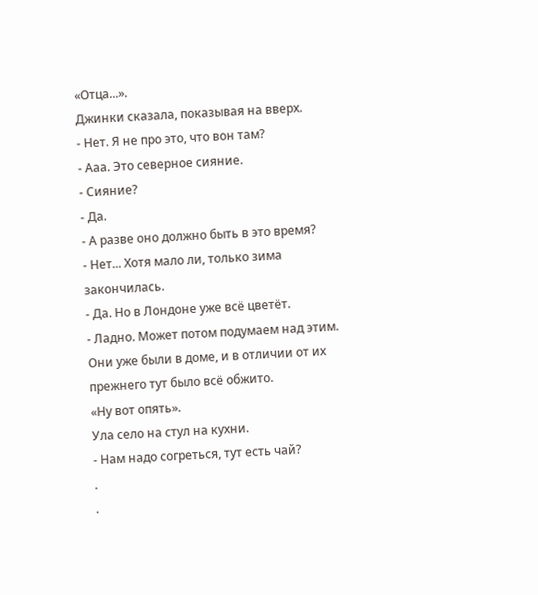«Отца...».
Джинки сказала, показывая на вверх.
- Нет. Я не про это, что вон там?
- Ааа. Это северное сияние.
- Сияние?
- Да.
- А разве оно должно быть в это время?
- Нет... Хотя мало ли, только зима закончилась.
- Да. Но в Лондоне уже всё цветёт.
- Ладно. Может потом подумаем над этим.
Они уже были в доме, и в отличии от их прежнего тут было всё обжито.
«Ну вот опять».
Ула село на стул на кухни.
- Нам надо согреться, тут есть чай?
.
.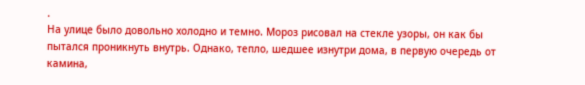.
На улице было довольно холодно и темно. Мороз рисовал на стекле узоры, он как бы пытался проникнуть внутрь. Однако, тепло, шедшее изнутри дома, в первую очередь от камина,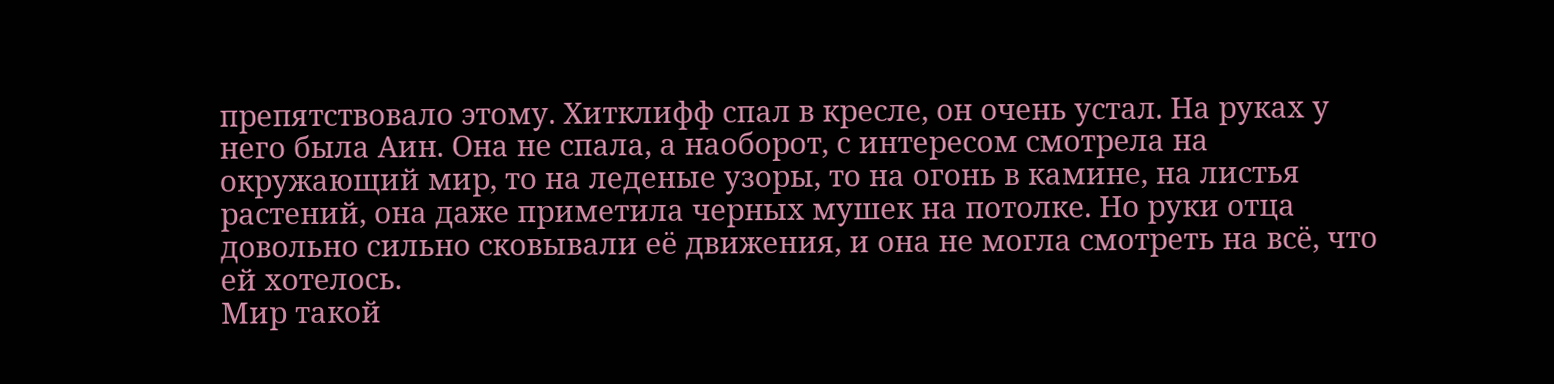препятствовало этому. Хитклифф спал в кресле, он очень устал. На руках у него была Аин. Она не спала, а наоборот, с интересом смотрела на окружающий мир, то на леденые узоры, то на огонь в камине, на листья растений, она даже приметила черных мушек на потолке. Но руки отца довольно сильно сковывали её движения, и она не могла смотреть на всё, что ей хотелось.
Мир такой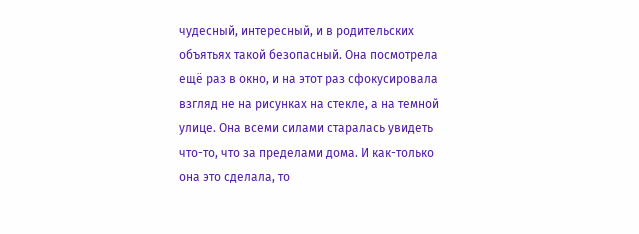чудесный, интересный, и в родительских объятьях такой безопасный. Она посмотрела ещё раз в окно, и на этот раз сфокусировала взгляд не на рисунках на стекле, а на темной улице. Она всеми силами старалась увидеть что-то, что за пределами дома. И как-только она это сделала, то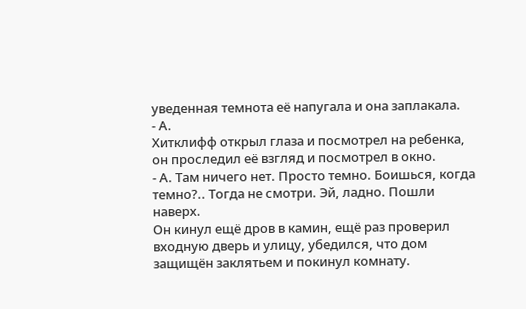уведенная темнота её напугала и она заплакала.
- А.
Хитклифф открыл глаза и посмотрел на ребенка, он проследил её взгляд и посмотрел в окно.
- А. Там ничего нет. Просто темно. Боишься, когда темно?.. Тогда не смотри. Эй, ладно. Пошли наверх.
Он кинул ещё дров в камин, ещё раз проверил входную дверь и улицу, убедился, что дом защищён заклятьем и покинул комнату.